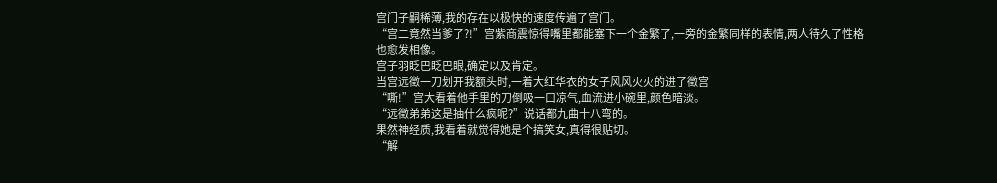宫门子嗣稀薄,我的存在以极快的速度传遍了宫门。
“宫二竟然当爹了?!”宫紫商震惊得嘴里都能塞下一个金繁了,一旁的金繁同样的表情,两人待久了性格也愈发相像。
宫子羽眨巴眨巴眼,确定以及肯定。
当宫远徵一刀划开我额头时,一着大红华衣的女子风风火火的进了徵宫
“嘶!”宫大看着他手里的刀倒吸一口凉气,血流进小碗里,颜色暗淡。
“远徵弟弟这是抽什么疯呢?”说话都九曲十八弯的。
果然神经质,我看着就觉得她是个搞笑女,真得很贴切。
“解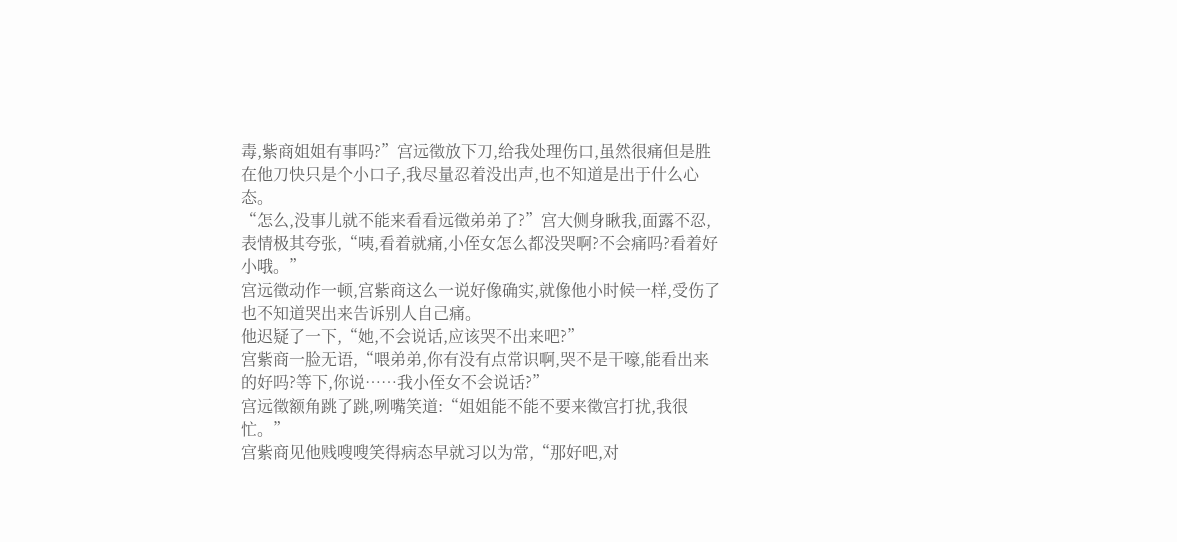毒,紫商姐姐有事吗?”宫远徵放下刀,给我处理伤口,虽然很痛但是胜在他刀快只是个小口子,我尽量忍着没出声,也不知道是出于什么心态。
“怎么,没事儿就不能来看看远徵弟弟了?”宫大侧身瞅我,面露不忍,表情极其夸张,“咦,看着就痛,小侄女怎么都没哭啊?不会痛吗?看着好小哦。”
宫远徵动作一顿,宫紫商这么一说好像确实,就像他小时候一样,受伤了也不知道哭出来告诉别人自己痛。
他迟疑了一下,“她,不会说话,应该哭不出来吧?”
宫紫商一脸无语,“喂弟弟,你有没有点常识啊,哭不是干嚎,能看出来的好吗?等下,你说……我小侄女不会说话?”
宫远徵额角跳了跳,咧嘴笑道:“姐姐能不能不要来徵宫打扰,我很忙。”
宫紫商见他贱嗖嗖笑得病态早就习以为常,“那好吧,对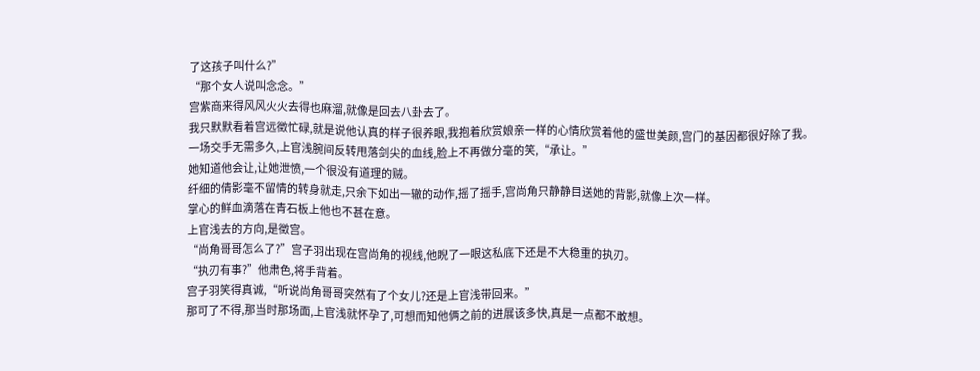了这孩子叫什么?”
“那个女人说叫念念。”
宫紫商来得风风火火去得也麻溜,就像是回去八卦去了。
我只默默看着宫远徵忙碌,就是说他认真的样子很养眼,我抱着欣赏娘亲一样的心情欣赏着他的盛世美颜,宫门的基因都很好除了我。
一场交手无需多久,上官浅腕间反转甩落剑尖的血线,脸上不再做分毫的笑,“承让。”
她知道他会让,让她泄愤,一个很没有道理的贼。
纤细的倩影毫不留情的转身就走,只余下如出一辙的动作,摇了摇手,宫尚角只静静目送她的背影,就像上次一样。
掌心的鲜血滴落在青石板上他也不甚在意。
上官浅去的方向,是徵宫。
“尚角哥哥怎么了?”宫子羽出现在宫尚角的视线,他睨了一眼这私底下还是不大稳重的执刃。
“执刃有事?”他肃色,将手背着。
宫子羽笑得真诚,“听说尚角哥哥突然有了个女儿?还是上官浅带回来。”
那可了不得,那当时那场面,上官浅就怀孕了,可想而知他俩之前的进展该多快,真是一点都不敢想。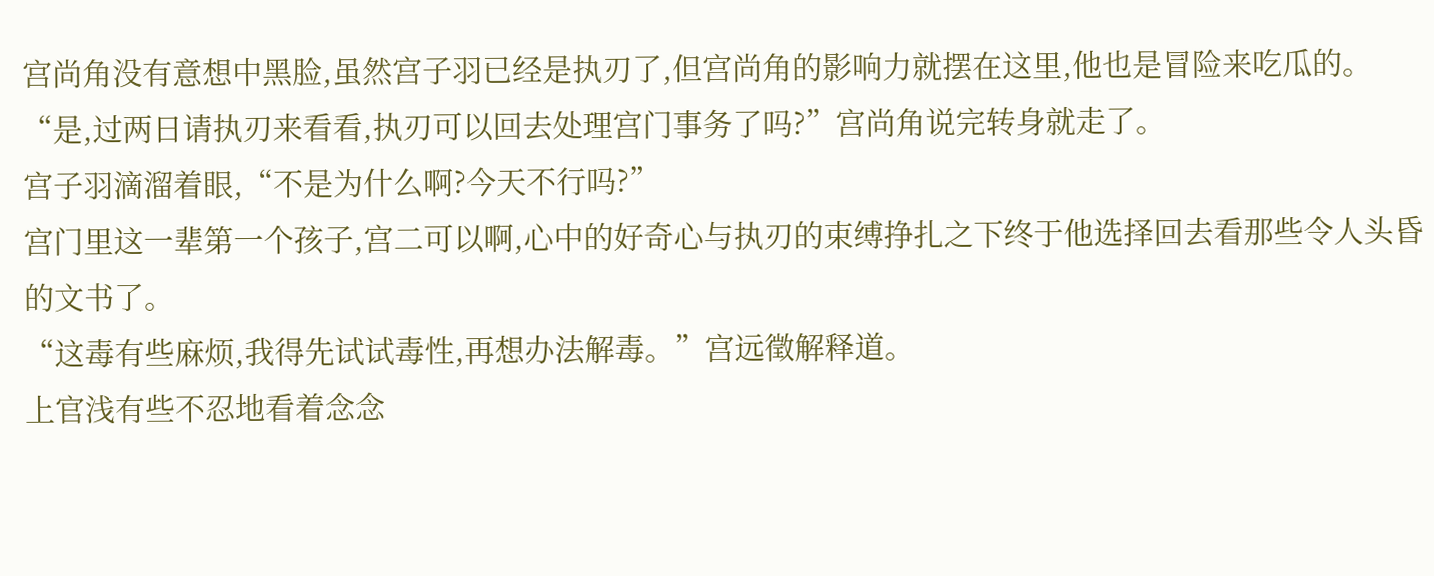宫尚角没有意想中黑脸,虽然宫子羽已经是执刃了,但宫尚角的影响力就摆在这里,他也是冒险来吃瓜的。
“是,过两日请执刃来看看,执刃可以回去处理宫门事务了吗?”宫尚角说完转身就走了。
宫子羽滴溜着眼,“不是为什么啊?今天不行吗?”
宫门里这一辈第一个孩子,宫二可以啊,心中的好奇心与执刃的束缚挣扎之下终于他选择回去看那些令人头昏的文书了。
“这毒有些麻烦,我得先试试毒性,再想办法解毒。”宫远徵解释道。
上官浅有些不忍地看着念念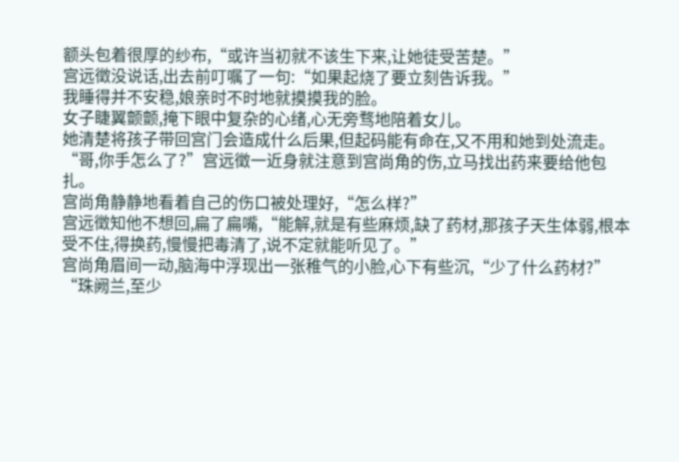额头包着很厚的纱布,“或许当初就不该生下来,让她徒受苦楚。”
宫远徵没说话,出去前叮嘱了一句:“如果起烧了要立刻告诉我。”
我睡得并不安稳,娘亲时不时地就摸摸我的脸。
女子睫翼颤颤,掩下眼中复杂的心绪,心无旁骛地陪着女儿。
她清楚将孩子带回宫门会造成什么后果,但起码能有命在,又不用和她到处流走。
“哥,你手怎么了?”宫远徵一近身就注意到宫尚角的伤,立马找出药来要给他包扎。
宫尚角静静地看着自己的伤口被处理好,“怎么样?”
宫远徵知他不想回,扁了扁嘴,“能解,就是有些麻烦,缺了药材,那孩子天生体弱,根本受不住,得换药,慢慢把毒清了,说不定就能听见了。”
宫尚角眉间一动,脑海中浮现出一张稚气的小脸,心下有些沉,“少了什么药材?”
“珠阙兰,至少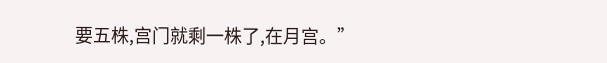要五株,宫门就剩一株了,在月宫。”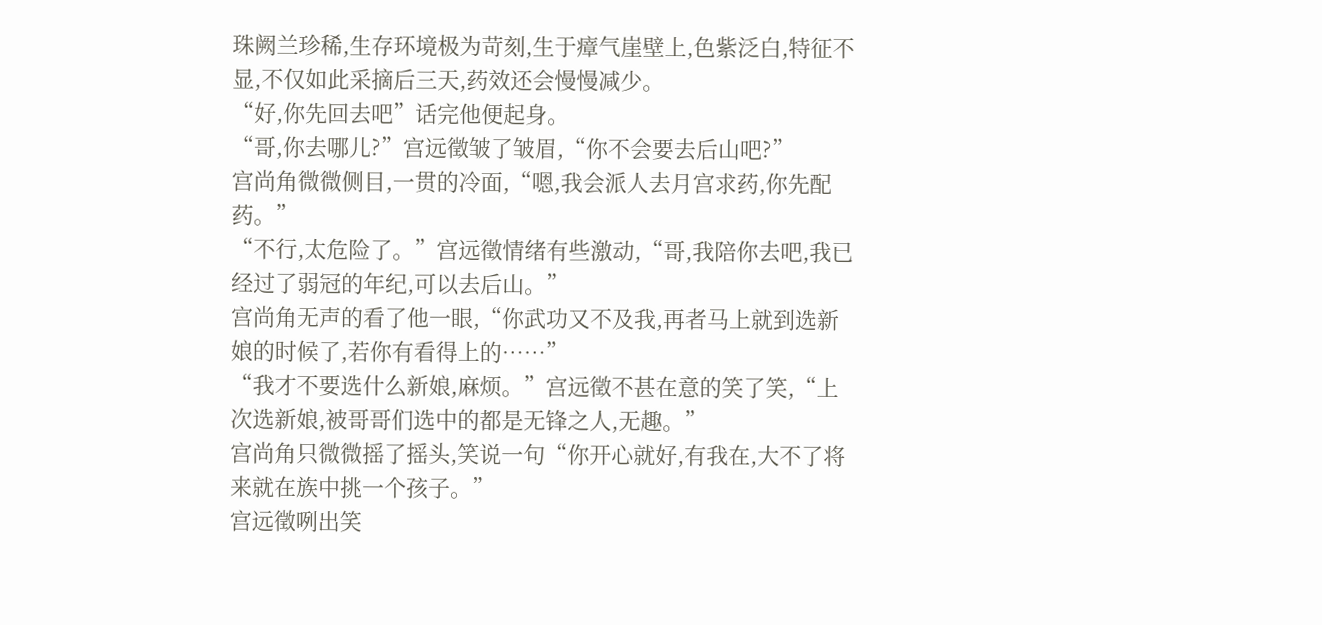珠阙兰珍稀,生存环境极为苛刻,生于瘴气崖壁上,色紫泛白,特征不显,不仅如此采摘后三天,药效还会慢慢减少。
“好,你先回去吧”话完他便起身。
“哥,你去哪儿?”宫远徵皱了皱眉,“你不会要去后山吧?”
宫尚角微微侧目,一贯的冷面,“嗯,我会派人去月宫求药,你先配药。”
“不行,太危险了。”宫远徵情绪有些激动,“哥,我陪你去吧,我已经过了弱冠的年纪,可以去后山。”
宫尚角无声的看了他一眼,“你武功又不及我,再者马上就到选新娘的时候了,若你有看得上的……”
“我才不要选什么新娘,麻烦。”宫远徵不甚在意的笑了笑,“上次选新娘,被哥哥们选中的都是无锋之人,无趣。”
宫尚角只微微摇了摇头,笑说一句“你开心就好,有我在,大不了将来就在族中挑一个孩子。”
宫远徵咧出笑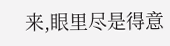来,眼里尽是得意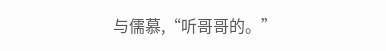与儒慕,“听哥哥的。”